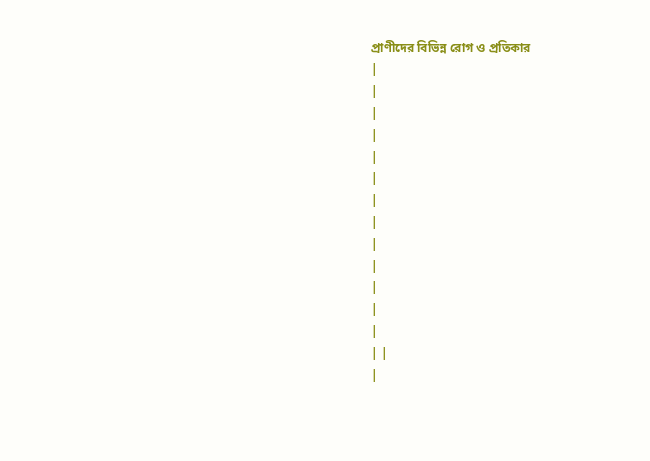প্রাণীদের বিভিন্ন রোগ ও প্রতিকার
|
|
|
|
|
|
|
|
|
|
|
|
|
| |
|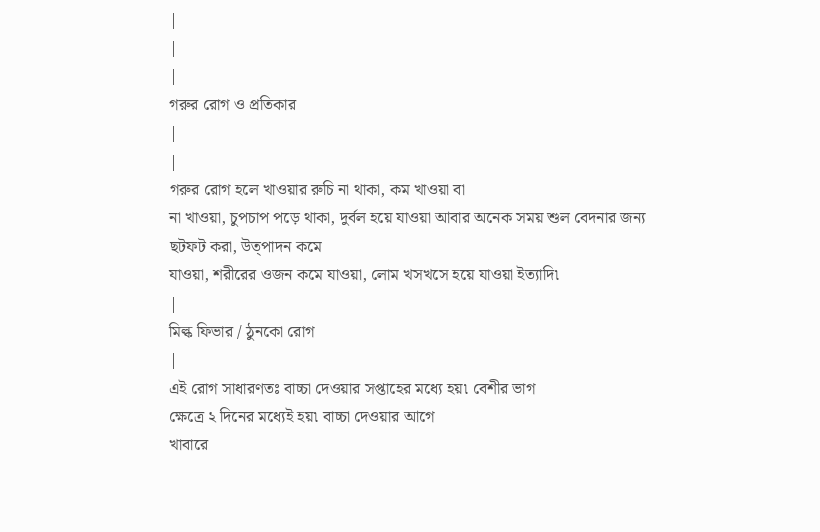|
|
|
গরুর রোগ ও প্রতিকার
|
|
গরুর রোগ হলে খাওয়ার রুচি না থাকা, কম খাওয়া বা
না খাওয়া, চুপচাপ পড়ে থাকা, দুর্বল হয়ে যাওয়া আবার অনেক সময় শুল বেদনার জন্য ছটফট করা, উত্পাদন কমে
যাওয়া, শরীরের ওজন কমে যাওয়া, লোম খসখসে হয়ে যাওয়া ইত্যাদি৷
|
মিল্ক ফিভার / ঠুনকো রোগ
|
এই রোগ সাধারণতঃ বাচ্চা দেওয়ার সপ্তাহের মধ্যে হয়৷ বেশীর ভাগ
ক্ষেত্রে ২ দিনের মধ্যেই হয়৷ বাচ্চা দেওয়ার আগে
খাবারে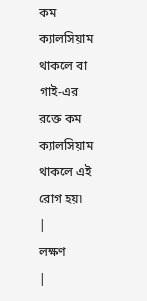কম ক্যালসিয়াম থাকলে বা গাই-এর রক্তে কম ক্যালসিয়াম থাকলে এই
রোগ হয়৷
|
লক্ষণ
|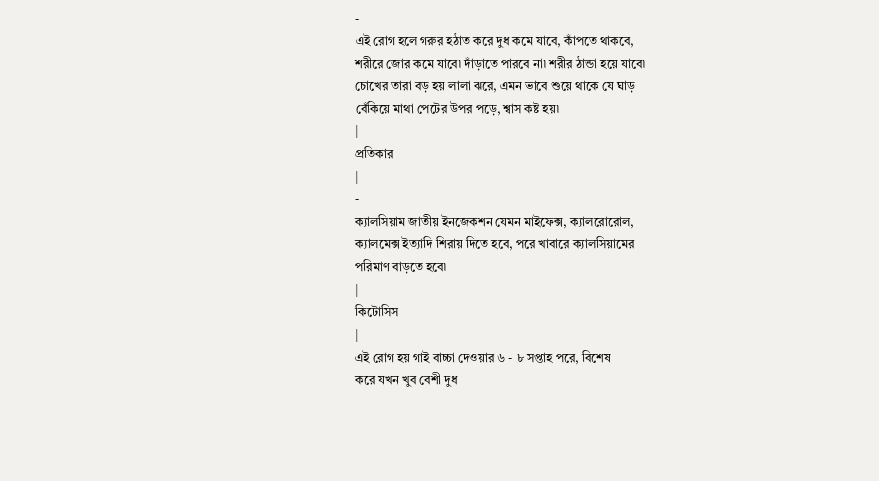-
এই রোগ হলে গরুর হঠাত করে দুধ কমে যাবে, কাঁপতে থাকবে,
শরীরে জোর কমে যাবে৷ দাঁড়াতে পারবে না৷ শরীর ঠান্ডা হয়ে যাবে৷
চোখের তারা বড় হয় লালা ঝরে, এমন ভাবে শুয়ে থাকে যে ঘাড়
বেঁকিয়ে মাথা পেটের উপর পড়ে, শ্বাস কষ্ট হয়৷
|
প্রতিকার
|
-
ক্যালসিয়াম জাতীয় ইনজেকশন যেমন মাইফেক্স, ক্যালরোরোল,
ক্যালমেক্স ইত্যাদি শিরায় দিতে হবে, পরে খাবারে ক্যালসিয়ামের
পরিমাণ বাড়তে হবে৷
|
কিটোসিস
|
এই রোগ হয় গাই বাচ্চা দেওয়ার ৬ - ৮ সপ্তাহ পরে, বিশেষ
করে যখন খুব বেশী দুধ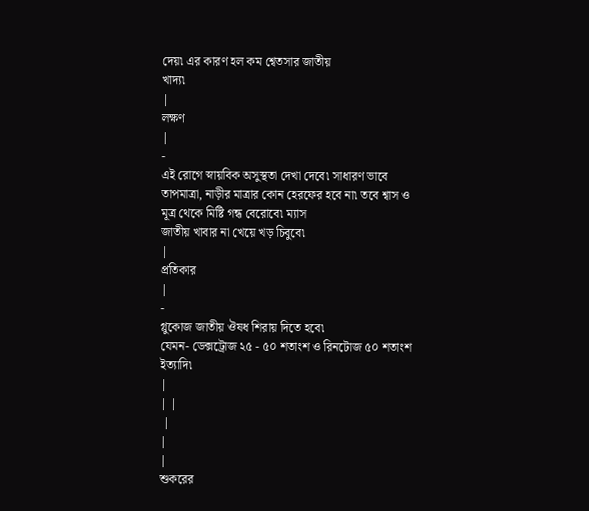দেয়৷ এর কারণ হল কম শ্বেতসার জাতীয়
খাদ্য৷
|
লক্ষণ
|
-
এই রোগে স্নায়বিক অসুস্থতা দেখা দেবে৷ সাধারণ ভাবে
তাপমাত্রা, নাড়ীর মাত্রার কোন হেরফের হবে না৷ তবে শ্বাস ও
মূত্র থেকে মিষ্টি গন্ধ বেরোবে৷ ম্যাস
জাতীয় খাবার না খেয়ে খড় চিবুবে৷
|
প্রতিকার
|
-
গ্লুকোজ জাতীয় ঔষধ শিরায় দিতে হবে৷
যেমন- ডেক্সট্রোজ ২৫ - ৫০ শতাংশ ও রিনটোজ ৫০ শতাংশ
ইত্যাদি৷
|
| |
 |
|
|
শুকরের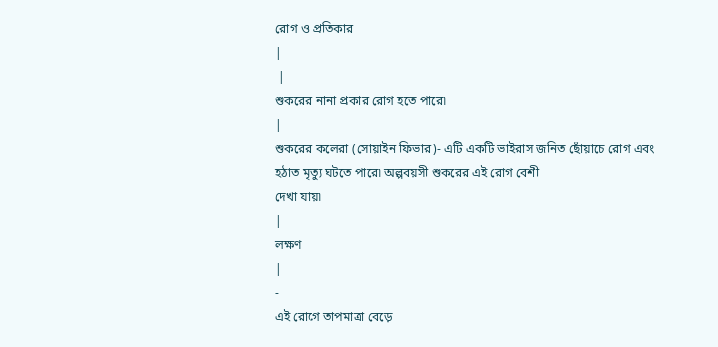রোগ ও প্রতিকার
|
 |
শুকরের নানা প্রকার রোগ হতে পারে৷
|
শুকরের কলেরা (সোয়াইন ফিভার)- এটি একটি ভাইরাস জনিত ছোঁয়াচে রোগ এবং
হঠাত মৃত্যু ঘটতে পারে৷ অল্পবয়সী শুকরের এই রোগ বেশী
দেখা যায়৷
|
লক্ষণ
|
-
এই রোগে তাপমাত্রা বেড়ে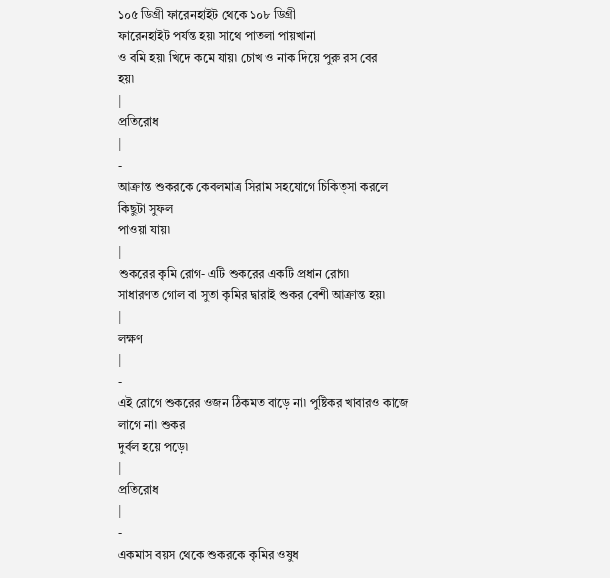১০৫ ডিগ্রী ফারেনহাইট থেকে ১০৮ ডিগ্রী
ফারেনহাইট পর্যন্ত হয়৷ সাথে পাতলা পায়খানা
ও বমি হয়৷ খিদে কমে যায়৷ চোখ ও নাক দিয়ে পুরু রস বের
হয়৷
|
প্রতিরোধ
|
-
আক্রান্ত শুকরকে কেবলমাত্র সিরাম সহযোগে চিকিত্সা করলে কিছুটা সুফল
পাওয়া যায়৷
|
শুকরের কৃমি রোগ- এটি শুকরের একটি প্রধান রোগ৷
সাধারণত গোল বা সুতা কৃমির দ্বারাই শুকর বেশী আক্রান্ত হয়৷
|
লক্ষণ
|
-
এই রোগে শুকরের ওজন ঠিকমত বাড়ে না৷ পুষ্টিকর খাবারও কাজে
লাগে না৷ শুকর
দুর্বল হয়ে পড়ে৷
|
প্রতিরোধ
|
-
একমাস বয়স থেকে শুকরকে কৃমির ওষুধ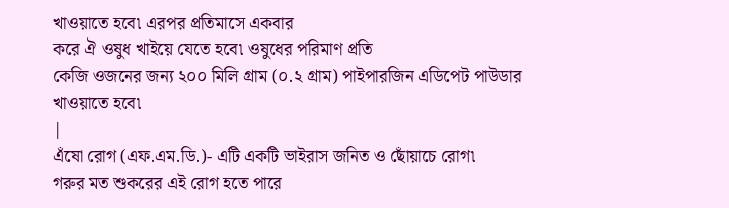খাওয়াতে হবে৷ এরপর প্রতিমাসে একবার
করে ঐ ওষুধ খাইয়ে যেতে হবে৷ ওষুধের পরিমাণ প্রতি
কেজি ওজনের জন্য ২০০ মিলি গ্রাম (০.২ গ্রাম) পাইপারজিন এডিপেট পাউডার
খাওয়াতে হবে৷
|
এঁষো রোগ (এফ.এম.ডি.)- এটি একটি ভাইরাস জনিত ও ছোঁয়াচে রোগ৷
গরুর মত শুকরের এই রোগ হতে পারে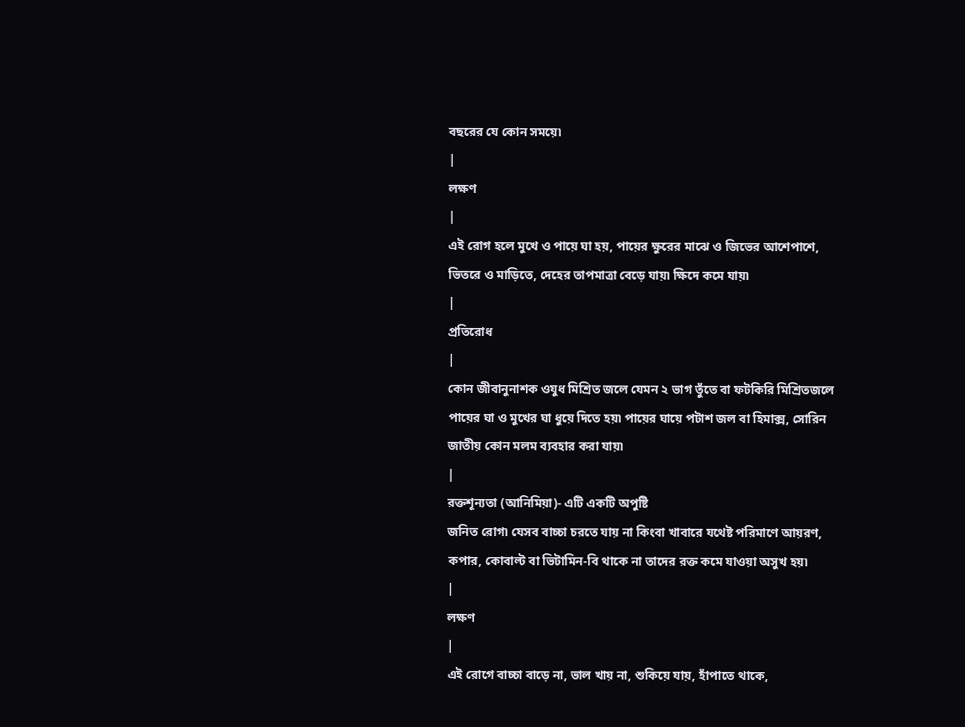বছরের যে কোন সময়ে৷
|
লক্ষণ
|
এই রোগ হলে মুখে ও পায়ে ঘা হয়, পায়ের ক্ষুরের মাঝে ও জিভের আশেপাশে,
ভিতরে ও মাড়িতে, দেহের তাপমাত্রা বেড়ে যায়৷ ক্ষিদে কমে যায়৷
|
প্রতিরোধ
|
কোন জীবানুনাশক ওযুধ মিশ্রিত জলে যেমন ২ ভাগ তুঁতে বা ফটকিরি মিশ্রিতজলে
পায়ের ঘা ও মুখের ঘা ধুয়ে দিতে হয়৷ পায়ের ঘায়ে পটাশ জল বা হিমাক্স, সোরিন
জাতীয় কোন মলম ব্যবহার করা যায়৷
|
রক্তশূন্যতা (আনিমিয়া)- এটি একটি অপুষ্টি
জনিত রোগ৷ যেসব বাচ্চা চরতে যায় না কিংবা খাবারে যথেষ্ট পরিমাণে আয়রণ,
কপার, কোবাল্ট বা ভিটামিন-বি থাকে না তাদের রক্ত কমে যাওয়া অসুখ হয়৷
|
লক্ষণ
|
এই রোগে বাচ্চা বাড়ে না, ভাল খায় না, শুকিয়ে যায়, হাঁপাতে থাকে,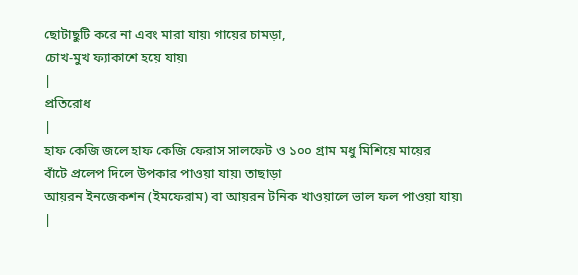ছোটাছুটি করে না এবং মারা যায়৷ গায়ের চামড়া,
চোখ-মুখ ফ্যাকাশে হয়ে যায়৷
|
প্রতিরোধ
|
হাফ কেজি জলে হাফ কেজি ফেরাস সালফেট ও ১০০ গ্রাম মধু মিশিয়ে মায়ের
বাঁটে প্রলেপ দিলে উপকার পাওয়া যায়৷ তাছাড়া
আয়রন ইনজেকশন (ইমফেরাম) বা আয়রন টনিক খাওয়ালে ভাল ফল পাওয়া যায়৷
|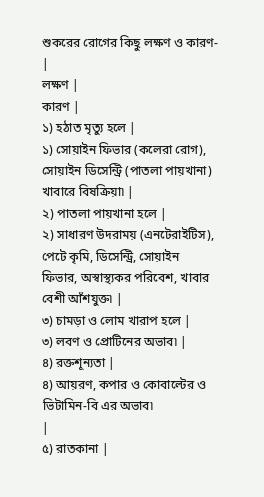শুকরের রোগের কিছু লক্ষণ ও কারণ-
|
লক্ষণ |
কারণ |
১) হঠাত মৃত্যু হলে |
১) সোয়াইন ফিভার (কলেরা রোগ), সোয়াইন ডিসেন্ট্রি (পাতলা পায়খানা)
খাবারে বিষক্রিয়া৷ |
২) পাতলা পায়খানা হলে |
২) সাধারণ উদরাময় (এনটেরাইটিস), পেটে কৃমি, ডিসেন্ট্রি, সোয়াইন
ফিভার, অস্বাস্থ্যকর পরিবেশ, খাবার বেশী আঁশযুক্ত৷ |
৩) চামড়া ও লোম খারাপ হলে |
৩) লবণ ও প্রোটিনের অভাব৷ |
৪) রক্তশূন্যতা |
৪) আয়রণ, কপার ও কোবাল্টের ও ভিটামিন-বি এর অভাব৷
|
৫) রাতকানা |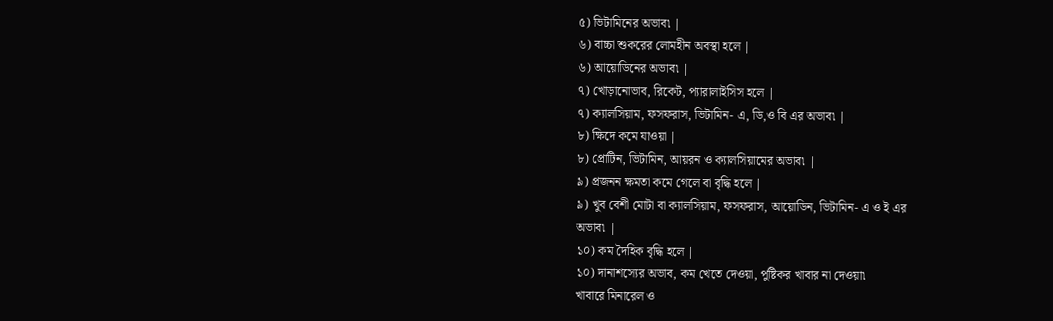৫) ভিটামিনের অভাব৷ |
৬) বাচ্চা শুকরের লোমহীন অবস্থা হলে |
৬) আয়োডিনের অভাব৷ |
৭) খোড়ানোভাব, রিকেট, প্যারালাইসিস হলে |
৭) ক্যালসিয়াম, ফসফরাস, ভিটামিন- এ, ডি,ও বি এর অভাব৷ |
৮) ক্ষিদে কমে যাওয়া |
৮) প্রোটিন, ভিটামিন, আয়রন ও ক্যালসিয়ামের অভাব৷ |
৯) প্রজনন ক্ষমতা কমে গেলে বা বৃদ্ধি হলে |
৯) খুব বেশী মোটা বা ক্যালসিয়াম, ফসফরাস, আয়োডিন, ভিটামিন- এ ও ই এর
অভাব৷ |
১০) কম দৈহিক বৃদ্ধি হলে |
১০) দানাশস্যের অভাব, কম খেতে দেওয়া, পুষ্টিকর খাবার না দেওয়া৷
খাবারে মিনারেল ও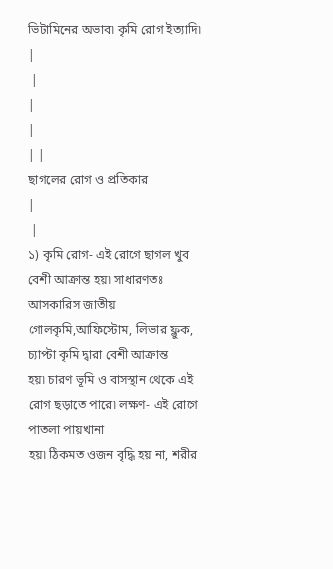ভিটামিনের অভাব৷ কৃমি রোগ ইত্যাদি৷ |
 |
|
|
| |
ছাগলের রোগ ও প্রতিকার
|
 |
১) কৃমি রোগ- এই রোগে ছাগল খুব বেশী আক্রান্ত হয়৷ সাধারণতঃ আসকারিস জাতীয় গোলকৃমি,আফিস্টোম, লিভার ফ্লুক, চ্যাপ্টা কৃমি দ্বারা বেশী আক্রান্ত
হয়৷ চারণ ভূমি ও বাসস্থান থেকে এই
রোগ ছড়াতে পারে৷ লক্ষণ- এই রোগে পাতলা পায়খানা
হয়৷ ঠিকমত ওজন বৃদ্ধি হয় না, শরীর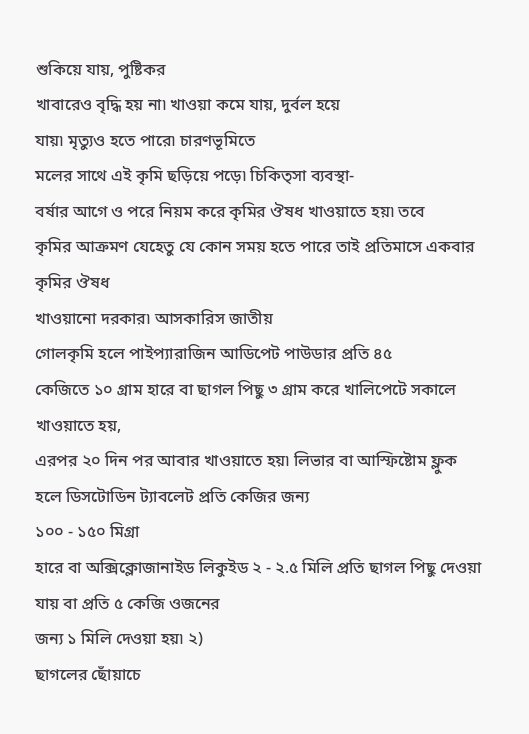শুকিয়ে যায়, পুষ্টিকর
খাবারেও বৃদ্ধি হয় না৷ খাওয়া কমে যায়, দুর্বল হয়ে
যায়৷ মৃত্যুও হতে পারে৷ চারণভূমিতে
মলের সাথে এই কৃমি ছড়িয়ে পড়ে৷ চিকিত্সা ব্যবস্থা-
বর্ষার আগে ও পরে নিয়ম করে কৃমির ঔষধ খাওয়াতে হয়৷ তবে
কৃমির আক্রমণ যেহেতু যে কোন সময় হতে পারে তাই প্রতিমাসে একবার কৃমির ঔষধ
খাওয়ানো দরকার৷ আসকারিস জাতীয়
গোলকৃমি হলে পাইপ্যারাজিন আডিপেট পাউডার প্রতি ৪৫
কেজিতে ১০ গ্রাম হারে বা ছাগল পিছু ৩ গ্রাম করে খালিপেটে সকালে খাওয়াতে হয়,
এরপর ২০ দিন পর আবার খাওয়াতে হয়৷ লিভার বা আস্ফিষ্টোম ফ্লুক হলে ডিসটোডিন ট্যাবলেট প্রতি কেজির জন্য
১০০ - ১৫০ মিগ্রা
হারে বা অক্সিক্লোজানাইড লিকুইড ২ - ২.৫ মিলি প্রতি ছাগল পিছু দেওয়া যায় বা প্রতি ৫ কেজি ওজনের
জন্য ১ মিলি দেওয়া হয়৷ ২)
ছাগলের ছোঁয়াচে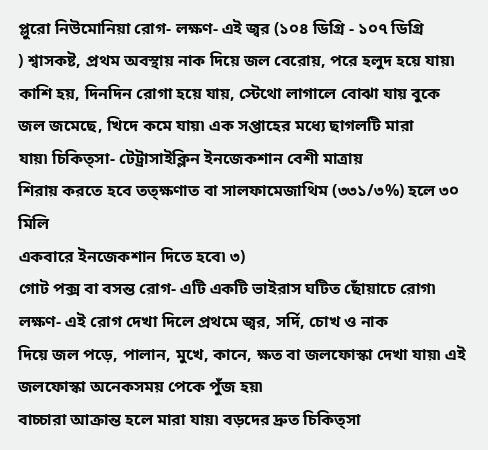প্লুরো নিউমোনিয়া রোগ- লক্ষণ- এই জ্বর (১০৪ ডিগ্রি - ১০৭ ডিগ্রি
) শ্বাসকষ্ট, প্রথম অবস্থায় নাক দিয়ে জল বেরোয়, পরে হলুদ হয়ে যায়৷ কাশি হয়, দিনদিন রোগা হয়ে যায়, স্টেথো লাগালে বোঝা যায় বুকে
জল জমেছে, খিদে কমে যায়৷ এক সপ্তাহের মধ্যে ছাগলটি মারা
যায়৷ চিকিত্সা- টেট্রাসাইক্লিন ইনজেকশান বেশী মাত্রায়
শিরায় করতে হবে তত্ক্ষণাত বা সালফামেজাথিম (৩৩১/৩%) হলে ৩০ মিলি
একবারে ইনজেকশান দিতে হবে৷ ৩)
গোট পক্স বা বসন্ত রোগ- এটি একটি ভাইরাস ঘটিত ছোঁয়াচে রোগ৷ লক্ষণ- এই রোগ দেখা দিলে প্রথমে জ্বর, সর্দি, চোখ ও নাক
দিয়ে জল পড়ে, পালান, মুখে, কানে, ক্ষত বা জলফোস্কা দেখা যায়৷ এই জলফোস্কা অনেকসময় পেকে পুঁজ হয়৷
বাচ্চারা আক্রান্ত হলে মারা যায়৷ বড়দের দ্রুত চিকিত্সা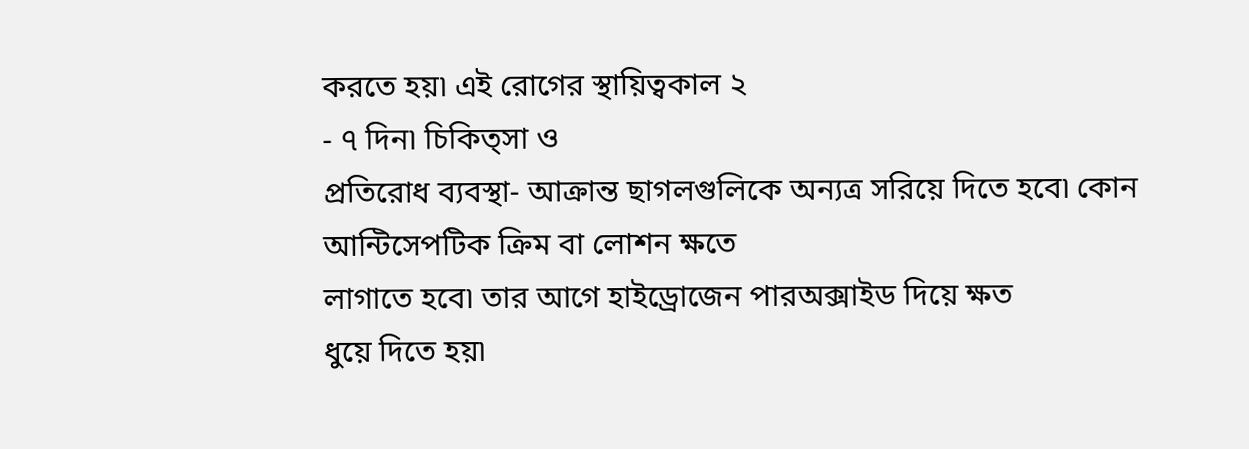করতে হয়৷ এই রোগের স্থায়িত্বকাল ২
- ৭ দিন৷ চিকিত্সা ও
প্রতিরোধ ব্যবস্থা- আক্রান্ত ছাগলগুলিকে অন্যত্র সরিয়ে দিতে হবে৷ কোন আন্টিসেপটিক ক্রিম বা লোশন ক্ষতে
লাগাতে হবে৷ তার আগে হাইড্রোজেন পারঅক্সাইড দিয়ে ক্ষত
ধুয়ে দিতে হয়৷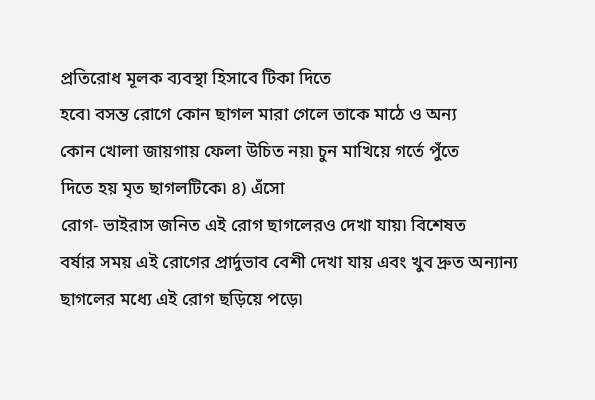প্রতিরোধ মূলক ব্যবস্থা হিসাবে টিকা দিতে
হবে৷ বসন্ত রোগে কোন ছাগল মারা গেলে তাকে মাঠে ও অন্য
কোন খোলা জায়গায় ফেলা উচিত নয়৷ চুন মাখিয়ে গর্তে পুঁতে
দিতে হয় মৃত ছাগলটিকে৷ ৪) এঁসো
রোগ- ভাইরাস জনিত এই রোগ ছাগলেরও দেখা যায়৷ বিশেষত
বর্ষার সময় এই রোগের প্রার্দুভাব বেশী দেখা যায় এবং খুব দ্রুত অন্যান্য
ছাগলের মধ্যে এই রোগ ছড়িয়ে পড়ে৷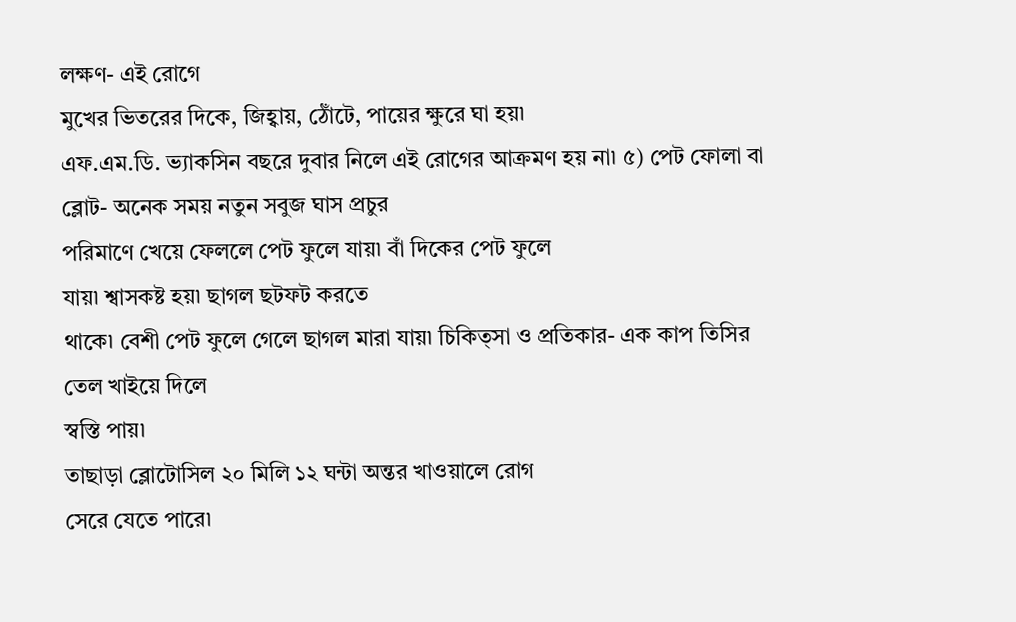লক্ষণ- এই রোগে
মুখের ভিতরের দিকে, জিহ্বায়, ঠোঁটে, পায়ের ক্ষুরে ঘা হয়৷
এফ.এম.ডি. ভ্যাকসিন বছরে দুবার নিলে এই রোগের আক্রমণ হয় না৷ ৫) পেট ফোলা বা ব্লোট- অনেক সময় নতুন সবুজ ঘাস প্রচুর
পরিমাণে খেয়ে ফেললে পেট ফুলে যায়৷ বাঁ দিকের পেট ফুলে
যায়৷ শ্বাসকষ্ট হয়৷ ছাগল ছটফট করতে
থাকে৷ বেশী পেট ফুলে গেলে ছাগল মারা যায়৷ চিকিত্সা ও প্রতিকার- এক কাপ তিসির তেল খাইয়ে দিলে
স্বস্তি পায়৷
তাছাড়া ব্লোটোসিল ২০ মিলি ১২ ঘন্টা অন্তর খাওয়ালে রোগ
সেরে যেতে পারে৷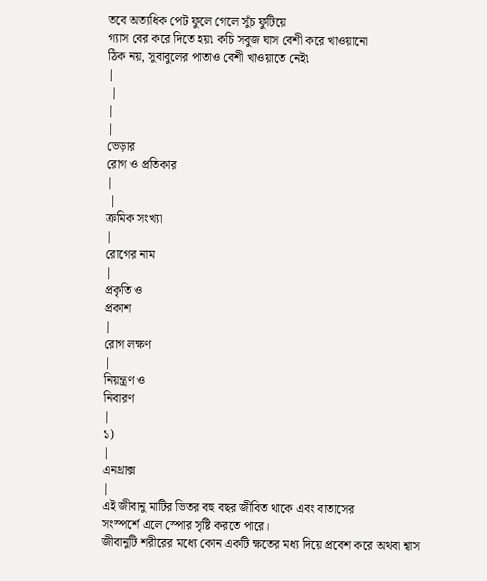তবে অত্যধিক পেট ফুলে গেলে সুঁচ ফুটিয়ে
গ্যাস বের করে দিতে হয়৷ কচি সবুজ ঘাস বেশী করে খাওয়ানো
ঠিক নয়, সুবাবুলের পাতাও বেশী খাওয়াতে নেই৷
|
 |
|
|
ভেড়ার
রোগ ও প্রতিকার
|
 |
ক্রমিক সংখ্যা
|
রোগের নাম
|
প্রকৃতি ও
প্রকাশ
|
রোগ লক্ষণ
|
নিয়ন্ত্রণ ও
নিবারণ
|
১)
|
এনথ্রাক্স
|
এই জীবানু মাটির ভিতর বহু বছর জীবিত থাকে এবং বাতাসের
সংস্পর্শে এলে স্পোর সৃষ্টি করতে পারে।
জীবানুটি শরীরের মধ্যে কোন একটি ক্ষতের মধ্য দিয়ে প্রবেশ করে অথবা শ্বাস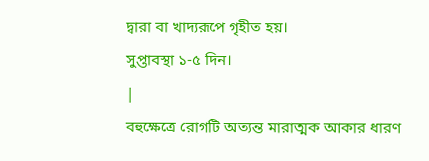দ্বারা বা খাদ্যরূপে গৃহীত হয়।
সুপ্তাবস্থা ১-৫ দিন।
|
বহুক্ষেত্রে রোগটি অত্যন্ত মারাত্মক আকার ধারণ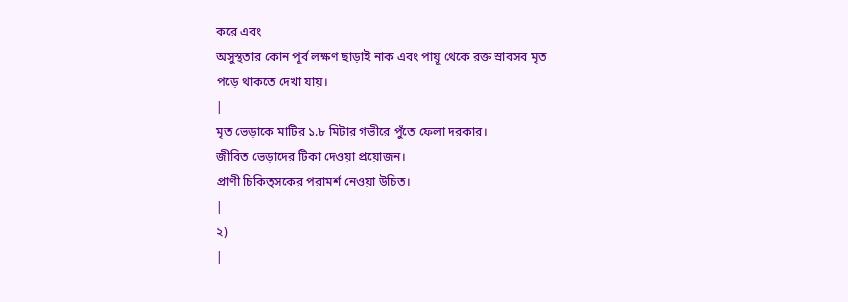করে এবং
অসুস্থতার কোন পূর্ব লক্ষণ ছাড়াই নাক এবং পায়ূ থেকে রক্ত স্রাবসব মৃত
পড়ে থাকতে দেখা যায়।
|
মৃত ভেড়াকে মাটির ১.৮ মিটার গভীরে পুঁতে ফেলা দরকার।
জীবিত ভেড়াদের টিকা দেওয়া প্রয়োজন।
প্রাণী চিকিত্সকের পরামর্শ নেওয়া উচিত।
|
২)
|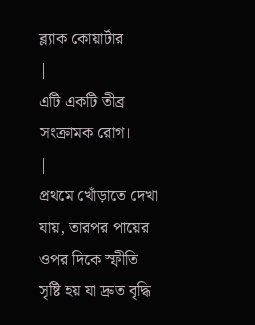ব্ল্যাক কোয়ার্টার
|
এটি একটি তীব্র সংক্রামক রোগ।
|
প্রথমে খোঁড়াতে দেখা যায়, তারপর পায়ের ওপর দিকে স্ফীতি
সৃষ্টি হয় যা দ্রুত বৃদ্ধি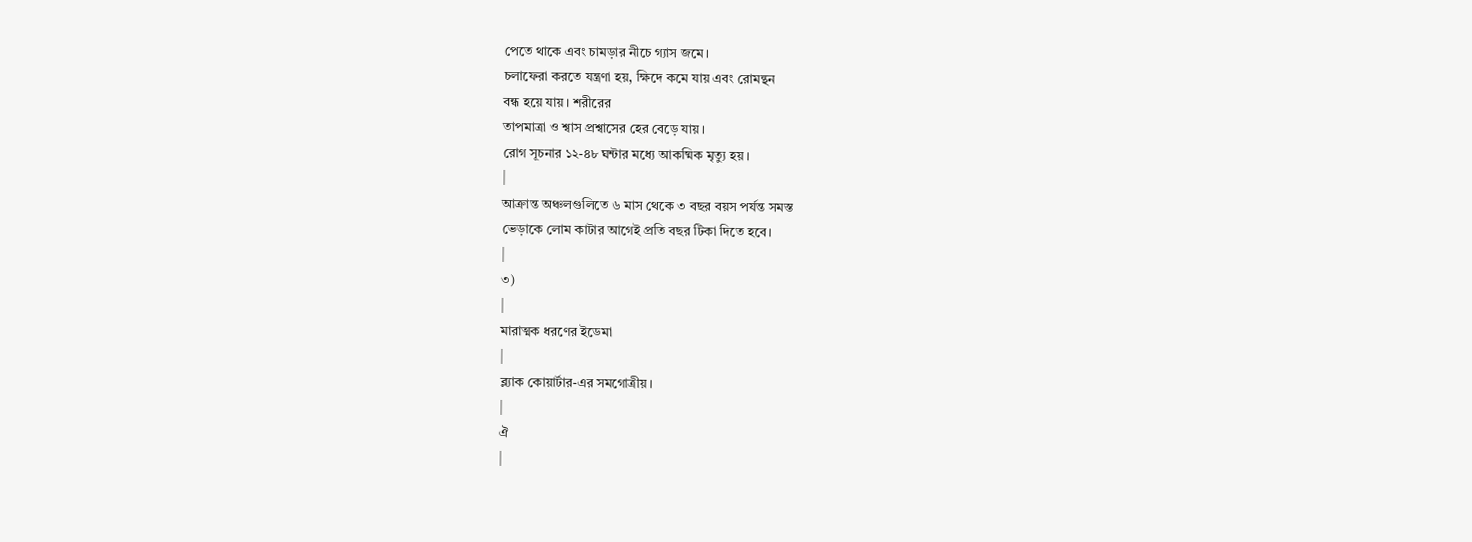পেতে থাকে এবং চামড়ার নীচে গ্যাস জমে।
চলাফেরা করতে যন্ত্রণা হয়, ক্ষিদে কমে যায় এবং রোমন্থন
বন্ধ হয়ে যায়। শরীরের
তাপমাত্রা ও শ্বাস প্রশ্বাসের হের বেড়ে যায়।
রোগ সূচনার ১২-৪৮ ঘন্টার মধ্যে আকষ্মিক মৃত্যু হয়।
|
আক্রান্ত অঞ্চলগুলিতে ৬ মাস থেকে ৩ বছর বয়স পর্যন্ত সমস্ত
ভেড়াকে লোম কাটার আগেই প্রতি বছর টিকা দিতে হবে।
|
৩)
|
মারাত্মক ধরণের ইডেমা
|
ব্ল্যাক কোয়ার্টার-এর সমগোত্রীয়।
|
ঐ
|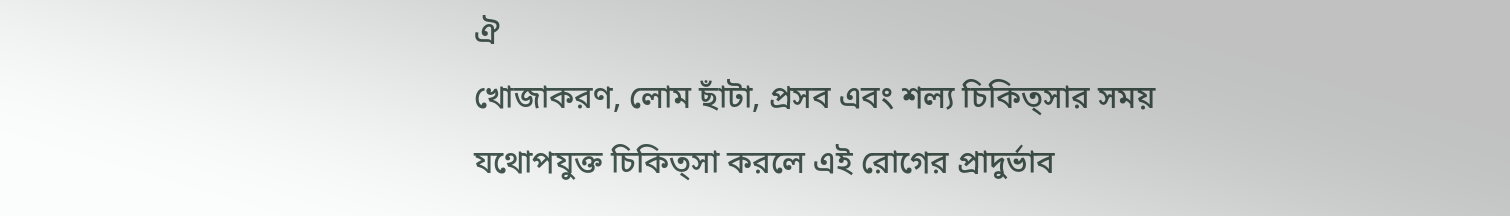ঐ
খোজাকরণ, লোম ছাঁটা, প্রসব এবং শল্য চিকিত্সার সময়
যথোপযুক্ত চিকিত্সা করলে এই রোগের প্রাদুর্ভাব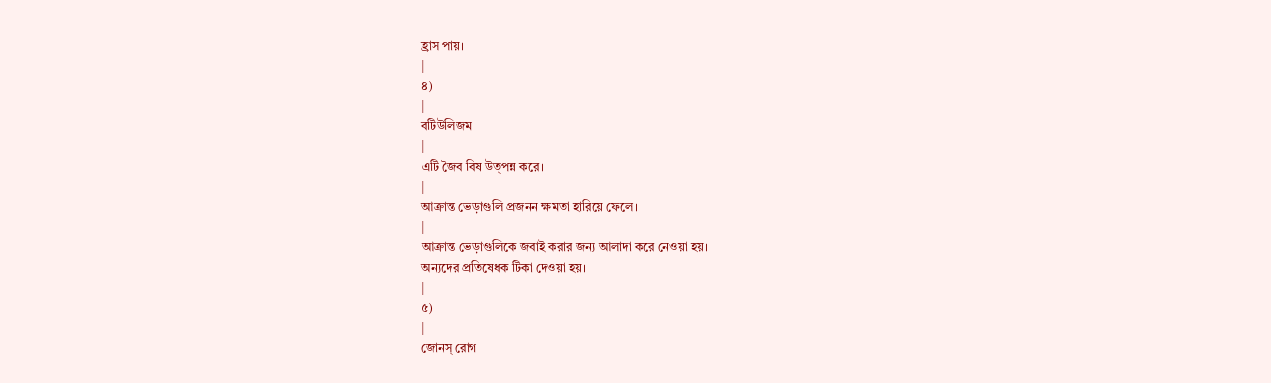হ্রাস পায়।
|
৪)
|
বটিউলিজম
|
এটি জৈব বিষ উত্পন্ন করে।
|
আক্রান্ত ভেড়াগুলি প্রজনন ক্ষমতা হারিয়ে ফেলে।
|
আক্রান্ত ভেড়াগুলিকে জবাই করার জন্য আলাদা করে নেওয়া হয়।
অন্যদের প্রতিষেধক টিকা দেওয়া হয়।
|
৫)
|
জোনস্ রোগ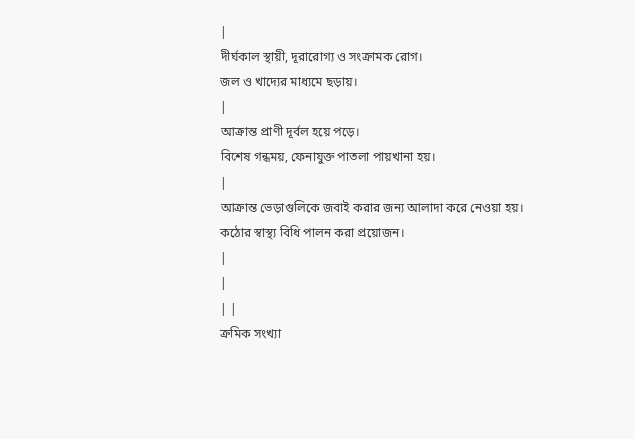|
দীর্ঘকাল স্থায়ী, দূরারোগ্য ও সংক্রামক রোগ।
জল ও খাদ্যের মাধ্যমে ছড়ায়।
|
আক্রান্ত প্রাণী দূর্বল হয়ে পড়ে।
বিশেষ গন্ধময়, ফেনাযুক্ত পাতলা পায়খানা হয়।
|
আক্রান্ত ভেড়াগুলিকে জবাই করার জন্য আলাদা করে নেওয়া হয়।
কঠোর স্বাস্থ্য বিধি পালন করা প্রয়োজন।
|
|
| |
ক্রমিক সংখ্যা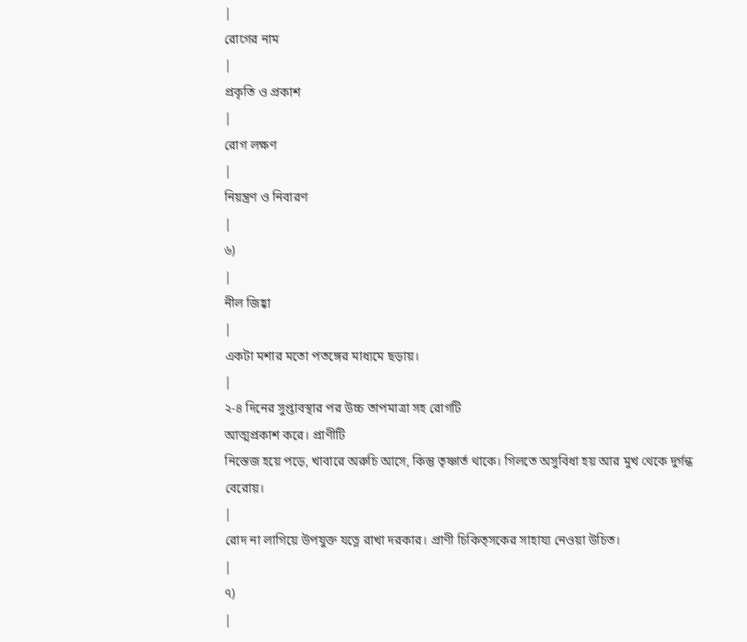|
রোগের নাম
|
প্রকৃতি ও প্রকাশ
|
রোগ লক্ষণ
|
নিয়ন্ত্রণ ও নিবারণ
|
৬)
|
নীল জিহ্বা
|
একটা মশার মতো পতঙ্গের মাধ্যমে ছড়ায়।
|
২-৪ দিনের সুপ্তাবস্থার পর উচ্চ তাপমাত্রা সহ রোগটি
আত্মপ্রকাশ করে। প্রাণীটি
নিস্তেজ হয়ে পড়ে, খাবারে অরুচি আসে, কিন্তু তৃষ্ণার্ত থাকে। গিলতে অসুবিধা হয় আর মুখ থেকে দুর্গন্ধ
বেরোয়।
|
রোদ না লাগিয়ে উপযুক্ত যত্নে রাখা দরকার। প্রাণী চিকিত্সকের সাহায্য নেওয়া উচিত।
|
৭)
|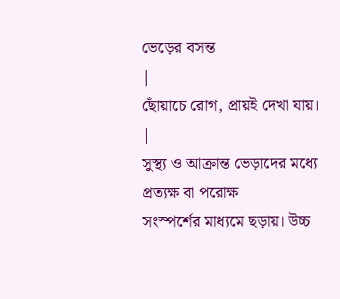ভেড়ের বসন্ত
|
ছোঁয়াচে রোগ, প্রায়ই দেখা যায়।
|
সুস্থ্য ও আক্রান্ত ভেড়াদের মধ্যে প্রত্যক্ষ বা পরোক্ষ
সংস্পর্শের মাধ্যমে ছড়ায়। উচ্চ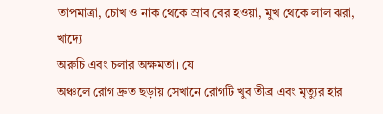তাপমাত্রা, চোখ ও নাক থেকে স্রাব বের হওয়া, মুখ থেকে লাল ঝরা, খাদ্যে
অরুচি এবং চলার অক্ষমতা। যে
অঞ্চলে রোগ দ্রুত ছড়ায় সেখানে রোগটি খুব তীব্র এবং মৃত্যুর হার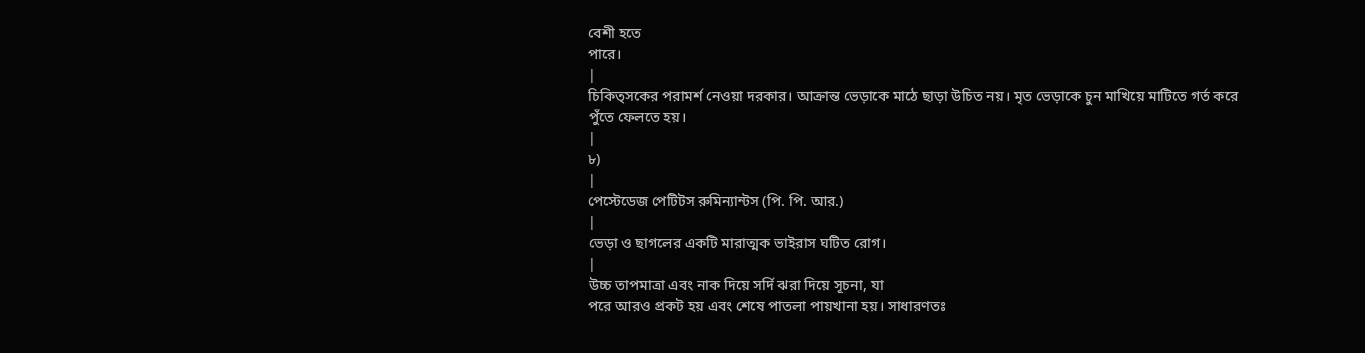বেশী হতে
পারে।
|
চিকিত্সকের পরামর্শ নেওয়া দরকার। আক্রান্ত ভেড়াকে মাঠে ছাড়া উচিত নয়। মৃত ভেড়াকে চুন মাখিয়ে মাটিতে গর্ত করে
পুঁতে ফেলতে হয়।
|
৮)
|
পেস্টেডেজ পেটিটস রুমিন্যান্টস (পি. পি. আর.)
|
ভেড়া ও ছাগলের একটি মারাত্মক ভাইরাস ঘটিত রোগ।
|
উচ্চ তাপমাত্রা এবং নাক দিয়ে সর্দি ঝরা দিয়ে সূচনা, যা
পরে আরও প্রকট হয় এবং শেষে পাতলা পায়খানা হয়। সাধারণতঃ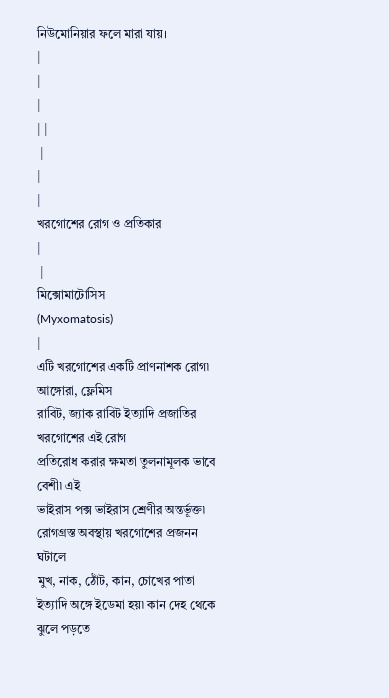নিউমোনিয়ার ফলে মারা যায়।
|
|
|
| |
 |
|
|
খরগোশের রোগ ও প্রতিকার
|
 |
মিক্সোমাটোসিস
(Myxomatosis)
|
এটি খরগোশের একটি প্রাণনাশক রোগ৷ আঙ্গোরা, ফ্লেমিস
রাবিট, জ্যাক রাবিট ইত্যাদি প্রজাতির খরগোশের এই রোগ
প্রতিরোধ করার ক্ষমতা তুলনামূলক ভাবে বেশী৷ এই
ভাইরাস পক্স ভাইরাস শ্রেণীর অন্তর্ভূক্ত৷ রোগগ্রস্ত অবস্থায় খরগোশের প্রজনন ঘটালে
মুখ, নাক, ঠোঁট, কান, চোখের পাতা ইত্যাদি অঙ্গে ইডেমা হয়৷ কান দেহ থেকে ঝুলে পড়তে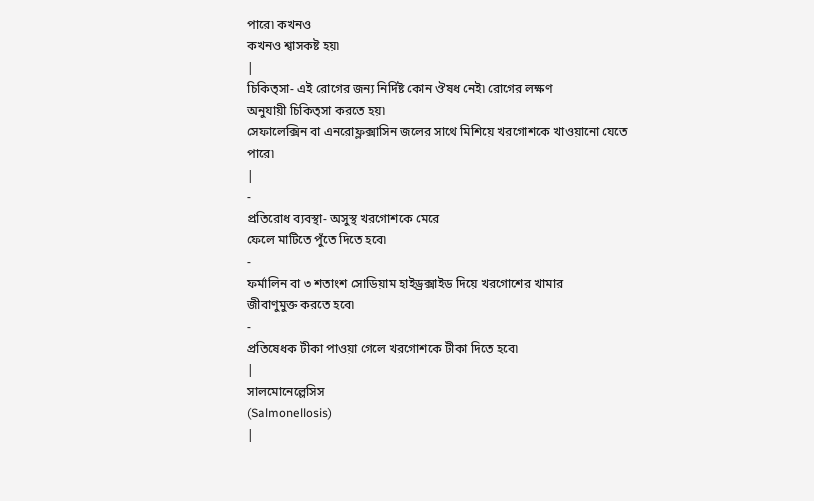পারে৷ কখনও
কখনও শ্বাসকষ্ট হয়৷
|
চিকিত্সা- এই রোগের জন্য নির্দিষ্ট কোন ঔষধ নেই৷ রোগের লক্ষণ
অনুযায়ী চিকিত্সা করতে হয়৷
সেফালেক্সিন বা এনরোফ্লক্সাসিন জলের সাথে মিশিয়ে খরগোশকে খাওয়ানো যেতে পারে৷
|
-
প্রতিরোধ ব্যবস্থা- অসুস্থ খরগোশকে মেরে
ফেলে মাটিতে পুঁতে দিতে হবে৷
-
ফর্মালিন বা ৩ শতাংশ সোডিয়াম হাইড্রক্সাইড দিয়ে খরগোশের খামার
জীবাণুমুক্ত করতে হবে৷
-
প্রতিষেধক টীকা পাওয়া গেলে খরগোশকে টীকা দিতে হবে৷
|
সালমোনেল্লেসিস
(Salmonellosis)
|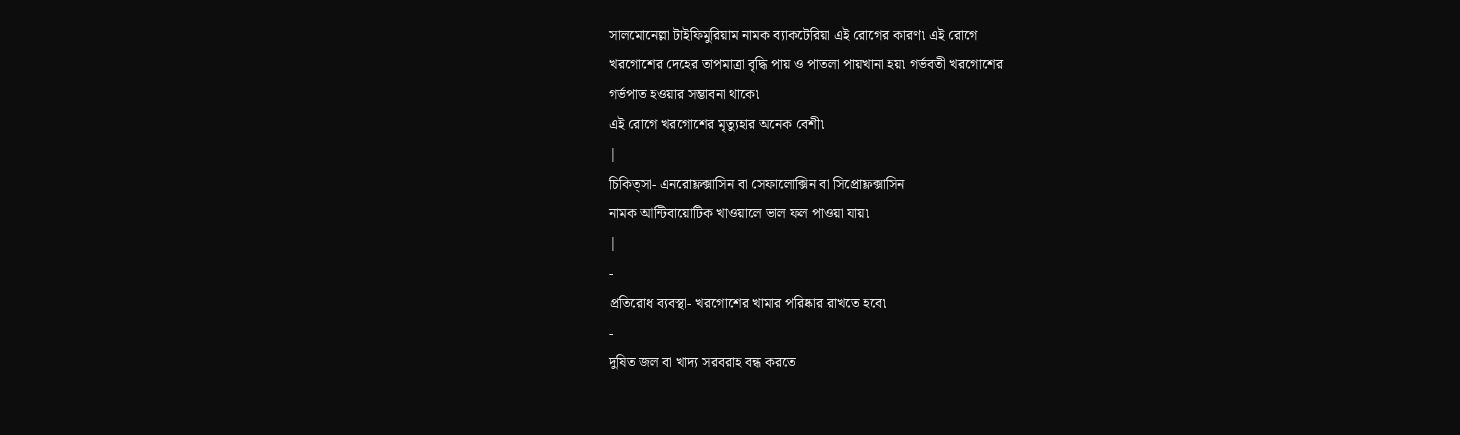সালমোনেল্লা টাইফিমুরিয়াম নামক ব্যাকটেরিয়া এই রোগের কারণ৷ এই রোগে
খরগোশের দেহের তাপমাত্রা বৃদ্ধি পায় ও পাতলা পায়খানা হয়৷ গর্ভবতী খরগোশের
গর্ভপাত হওয়ার সম্ভাবনা থাকে৷
এই রোগে খরগোশের মৃত্যুহার অনেক বেশী৷
|
চিকিত্সা- এনরোফ্লক্সাসিন বা সেফালোক্সিন বা সিপ্রোফ্লক্সাসিন
নামক আন্টিবায়োটিক খাওয়ালে ভাল ফল পাওয়া যায়৷
|
-
প্রতিরোধ ব্যবস্থা- খরগোশের খামার পরিষ্কার রাখতে হবে৷
-
দুষিত জল বা খাদ্য সরবরাহ বন্ধ করতে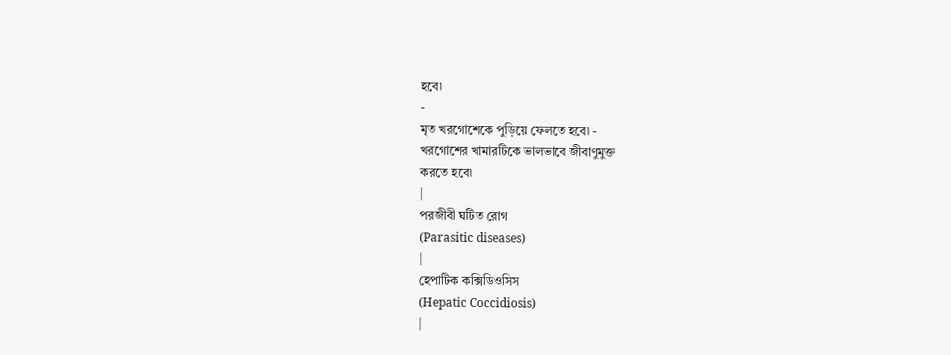হবে৷
-
মৃত খরগোশেকে পুড়িয়ে ফেলতে হবে৷ -
খরগোশের খামারটিকে ভালভাবে জীবাণুমুক্ত
করতে হবে৷
|
পরজীবী ঘটিত রোগ
(Parasitic diseases)
|
হেপাটিক কক্সিডিওসিস
(Hepatic Coccidiosis)
|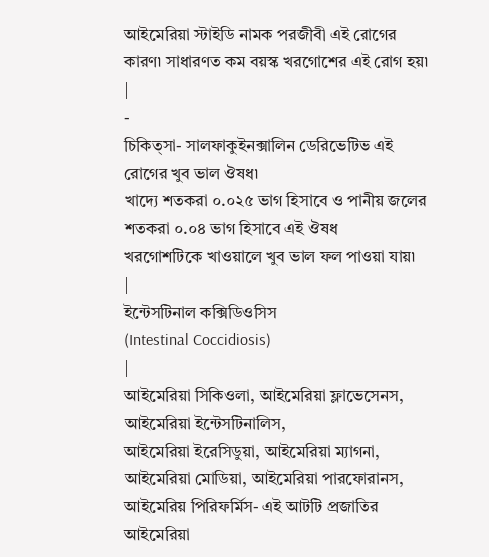আইমেরিয়া স্টাইডি নামক পরজীবী এই রোগের কারণ৷ সাধারণত কম বয়স্ক খরগোশের এই রোগ হয়৷
|
-
চিকিত্সা- সালফাকুইনক্সালিন ডেরিভেটিভ এই রোগের খুব ভাল ঔষধ৷
খাদ্যে শতকরা ০.০২৫ ভাগ হিসাবে ও পানীয় জলের শতকরা ০.০৪ ভাগ হিসাবে এই ঔষধ
খরগোশটিকে খাওয়ালে খুব ভাল ফল পাওয়া যায়৷
|
ইন্টেসটিনাল কক্সিডিওসিস
(Intestinal Coccidiosis)
|
আইমেরিয়া সিকিওলা, আইমেরিয়া ফ্লাভেসেনস, আইমেরিয়া ইন্টেসটিনালিস,
আইমেরিয়া ইরেসিডুয়া, আইমেরিয়া ম্যাগনা, আইমেরিয়া মোডিয়া, আইমেরিয়া পারফোরানস,
আইমেরিয় পিরিফর্মিস- এই আটটি প্রজাতির আইমেরিয়া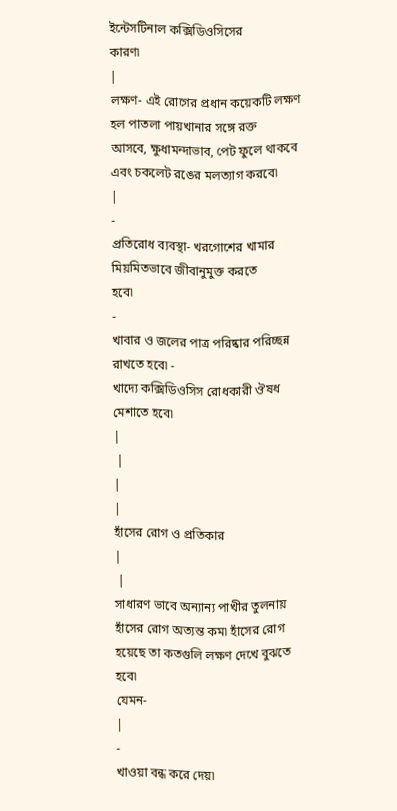ইন্টেসটিনাল কক্সিডিওসিসের
কারণ৷
|
লক্ষণ- এই রোগের প্রধান কয়েকটি লক্ষণ হল পাতলা পায়খানার সঙ্গে রক্ত
আসবে, ক্ষুধামন্দাভাব, পেট ফুলে থাকবে এবং চকলেট রঙের মলত্যাগ করবে৷
|
-
প্রতিরোধ ব্যবস্থা- খরগোশের খামার মিয়মিতভাবে জীবানুমুক্ত করতে
হবে৷
-
খাবার ও জলের পাত্র পরিষ্কার পরিচ্ছন্ন রাখতে হবে৷ -
খাদ্যে কক্সিডিওসিস রোধকারী ঔষধ মেশাতে হবে৷
|
 |
|
|
হাঁসের রোগ ও প্রতিকার
|
 |
সাধারণ ভাবে অন্যান্য পাখীর তুলনায় হাঁসের রোগ অত্যন্ত কম৷ হাঁসের রোগ হয়েছে তা কতগুলি লক্ষণ দেখে বুঝতে হবে৷
যেমন-
|
-
খাওয়া বন্ধ করে দেয়৷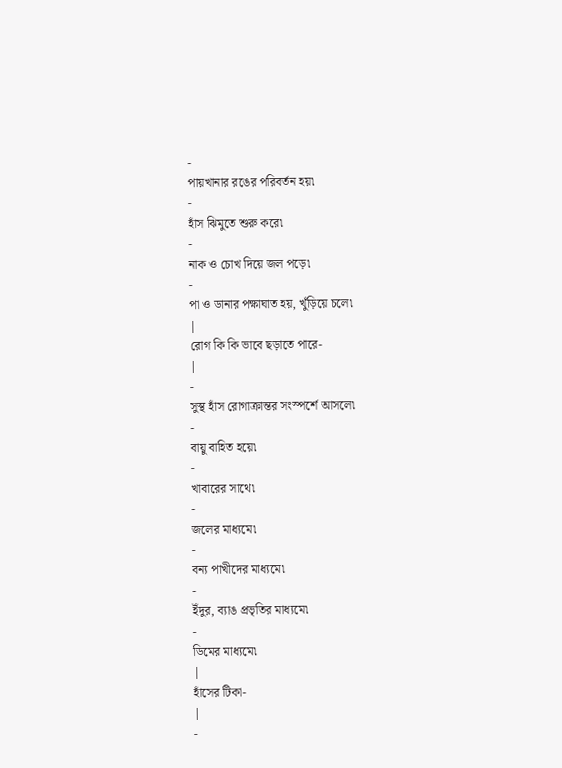-
পায়খানার রঙের পরিবর্তন হয়৷
-
হাঁস ঝিমুতে শুরু করে৷
-
নাক ও চোখ দিয়ে জল পড়ে৷
-
পা ও ডানার পক্ষাঘাত হয়, খুঁড়িয়ে চলে৷
|
রোগ কি কি ভাবে ছড়াতে পারে-
|
-
সুস্থ হাঁস রোগাক্রান্তর সংস্পর্শে আসলে৷
-
বায়ু বাহিত হয়ে৷
-
খাবারের সাথে৷
-
জলের মাধ্যমে৷
-
বন্য পাখীদের মাধ্যমে৷
-
ইঁদুর, ব্যাঙ প্রভৃতির মাধ্যমে৷
-
ডিমের মাধ্যমে৷
|
হাঁসের টিকা-
|
-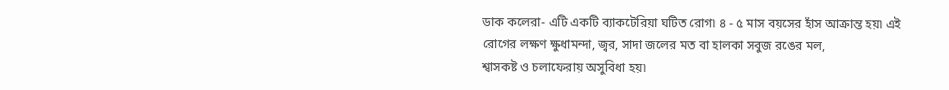ডাক কলেরা- এটি একটি ব্যাকটেরিয়া ঘটিত রোগ৷ ৪ - ৫ মাস বয়সের হাঁস আক্রান্ত হয়৷ এই
রোগের লক্ষণ ক্ষুধামন্দা, জ্বর, সাদা জলের মত বা হালকা সবুজ রঙের মল,
শ্বাসকষ্ট ও চলাফেরায় অসুবিধা হয়৷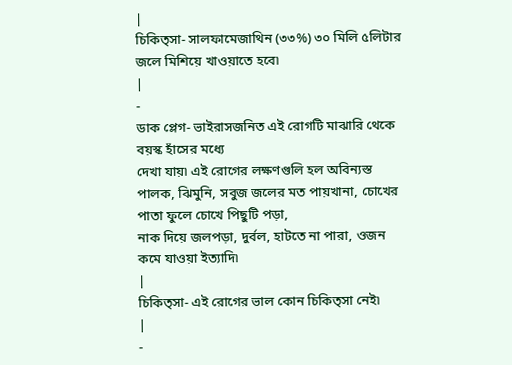|
চিকিত্সা- সালফামেজাথিন (৩৩%) ৩০ মিলি ৫লিটার জলে মিশিয়ে খাওয়াতে হবে৷
|
-
ডাক প্লেগ- ভাইরাসজনিত এই রোগটি মাঝারি থেকে বয়স্ক হাঁসের মধ্যে
দেখা যায়৷ এই রোগের লক্ষণগুলি হল অবিন্যস্ত
পালক, ঝিমুনি, সবুজ জলের মত পায়খানা, চোখের পাতা ফুলে চোখে পিছুটি পড়া,
নাক দিয়ে জলপড়া, দুর্বল, হাটতে না পারা, ওজন কমে যাওয়া ইত্যাদি৷
|
চিকিত্সা- এই রোগের ভাল কোন চিকিত্সা নেই৷
|
-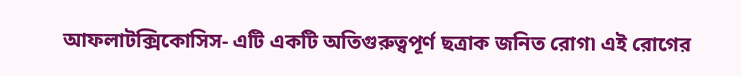আফলাটক্সিকোসিস- এটি একটি অতিগুরুত্বপূর্ণ ছত্রাক জনিত রোগ৷ এই রোগের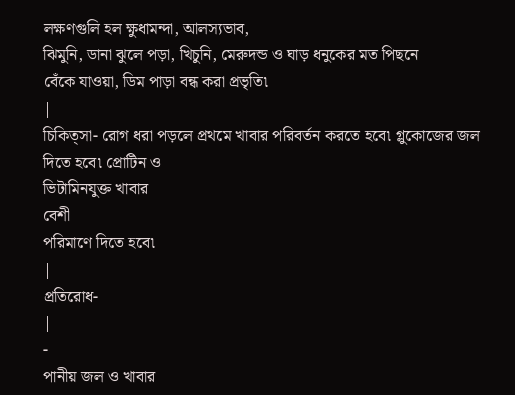লক্ষণগুলি হল ক্ষুধামন্দা, আলস্যভাব,
ঝিমুনি, ডানা ঝুলে পড়া, খিচুনি, মেরুদন্ড ও ঘাড় ধনুকের মত পিছনে
বেঁকে যাওয়া, ডিম পাড়া বন্ধ করা প্রভৃতি৷
|
চিকিত্সা- রোগ ধরা পড়লে প্রথমে খাবার পরিবর্তন করতে হবে৷ গ্লুকোজের জল দিতে হবে৷ প্রোটিন ও
ভিটামিনযুক্ত খাবার
বেশী
পরিমাণে দিতে হবে৷
|
প্রতিরোধ-
|
-
পানীয় জল ও খাবার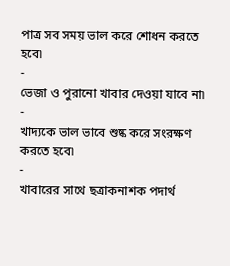পাত্র সব সময় ভাল করে শোধন করতে হবে৷
-
ভেজা ও পুরানো খাবার দেওয়া যাবে না৷
-
খাদ্যকে ভাল ভাবে শুষ্ক করে সংরক্ষণ করতে হবে৷
-
খাবারের সাথে ছত্রাকনাশক পদার্থ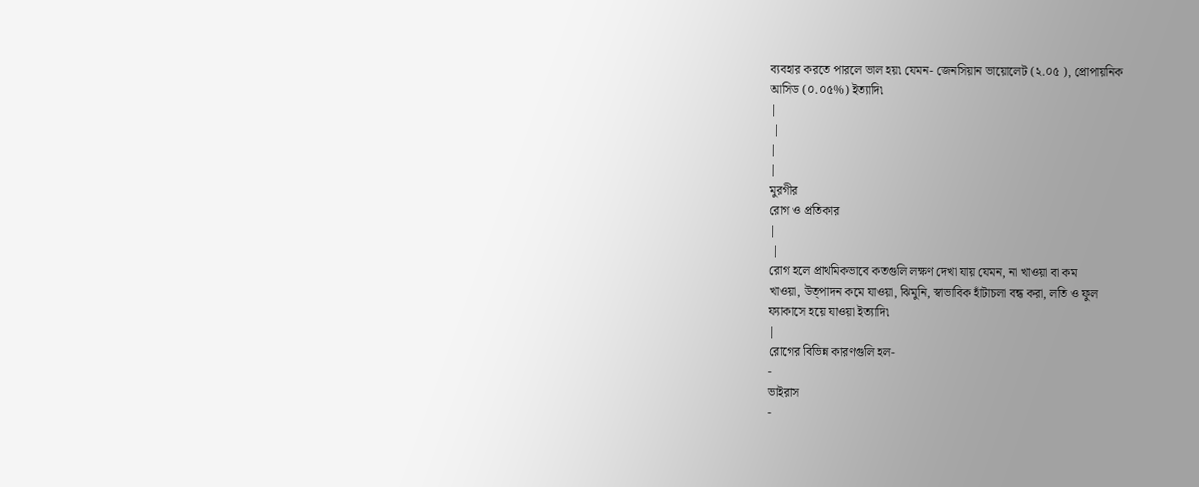ব্যবহার করতে পারলে ভাল হয়৷ যেমন- জেনসিয়ান ভায়োলেট (২.০৫ ), প্রোপায়নিক
আসিড (০.০৫%) ইত্যাদি৷
|
 |
|
|
মুরগীর
রোগ ও প্রতিকার
|
 |
রোগ হলে প্রাথমিকভাবে কতগুলি লক্ষণ দেখা যায় যেমন, না খাওয়া বা কম
খাওয়া, উত্পাদন কমে যাওয়া, ঝিমুনি, স্বাভাবিক হাঁটাচলা বন্ধ করা, লতি ও ফুল
ফ্যাকাসে হয়ে যাওয়া ইত্যাদি৷
|
রোগের বিভিন্ন কারণগুলি হল-
-
ভাইরাস
-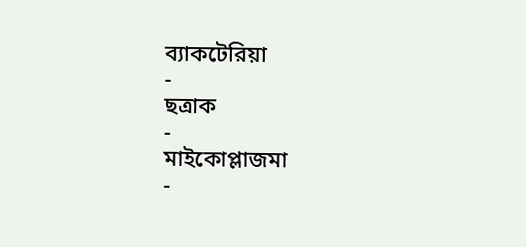ব্যাকটেরিয়া
-
ছত্রাক
-
মাইকোপ্লাজমা
-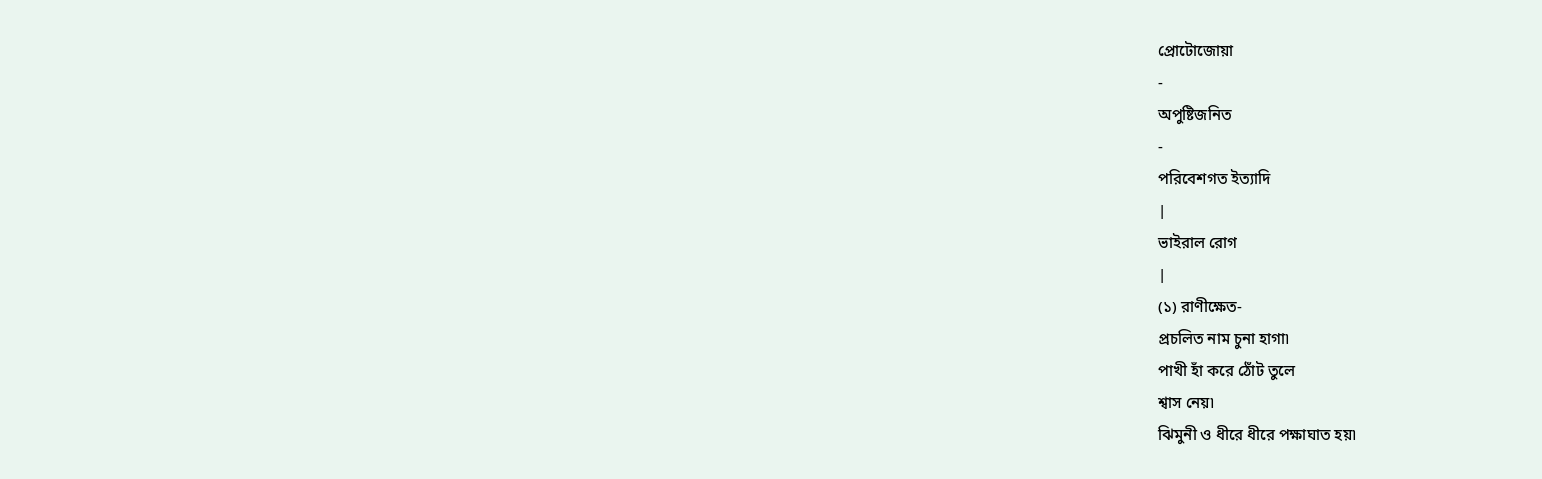প্রোটোজোয়া
-
অপুষ্টিজনিত
-
পরিবেশগত ইত্যাদি
|
ভাইরাল রোগ
|
(১) রাণীক্ষেত-
প্রচলিত নাম চুনা হাগা৷
পাখী হাঁ করে ঠোঁট তুলে
শ্বাস নেয়৷
ঝিমুনী ও ধীরে ধীরে পক্ষাঘাত হয়৷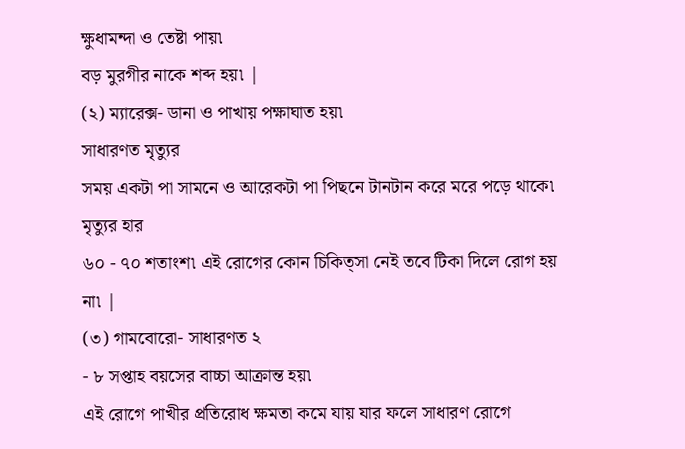ক্ষুধামন্দা ও তেষ্টা পায়৷
বড় মুরগীর নাকে শব্দ হয়৷ |
(২) ম্যারেক্স- ডানা ও পাখায় পক্ষাঘাত হয়৷
সাধারণত মৃত্যুর
সময় একটা পা সামনে ও আরেকটা পা পিছনে টানটান করে মরে পড়ে থাকে৷
মৃত্যুর হার
৬০ - ৭০ শতাংশ৷ এই রোগের কোন চিকিত্সা নেই তবে টিকা দিলে রোগ হয়
না৷ |
(৩) গামবোরো- সাধারণত ২
- ৮ সপ্তাহ বয়সের বাচ্চা আক্রান্ত হয়৷
এই রোগে পাখীর প্রতিরোধ ক্ষমতা কমে যায় যার ফলে সাধারণ রোগে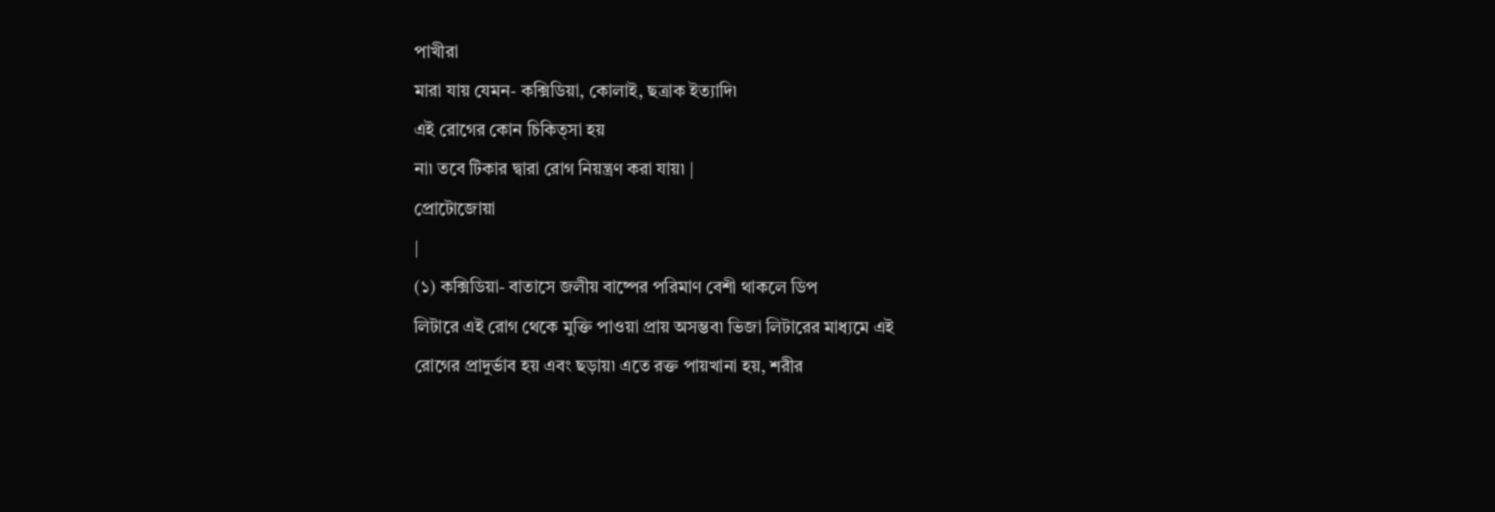পাখীরা
মারা যায় যেমন- কক্সিডিয়া, কোলাই, ছত্রাক ইত্যাদি৷
এই রোগের কোন চিকিত্সা হয়
না৷ তবে টিকার দ্বারা রোগ নিয়ন্ত্রণ করা যায়৷ |
প্রোটোজোয়া
|
(১) কক্সিডিয়া- বাতাসে জলীয় বাষ্পের পরিমাণ বেশী থাকলে ডিপ
লিটারে এই রোগ থেকে মুক্তি পাওয়া প্রায় অসম্ভব৷ ভিজা লিটারের মাধ্যমে এই
রোগের প্রাদুর্ভাব হয় এবং ছড়ায়৷ এতে রক্ত পায়খানা হয়, শরীর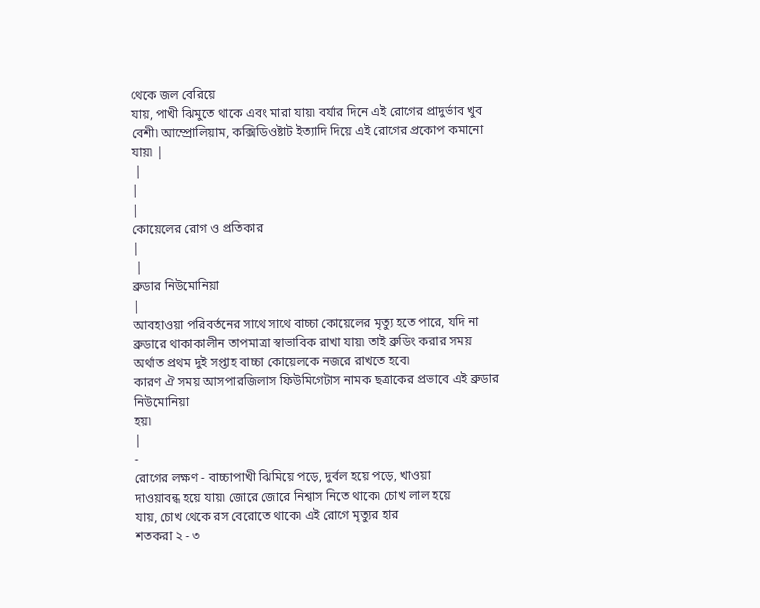থেকে জল বেরিয়ে
যায়, পাখী ঝিমুতে থাকে এবং মারা যায়৷ বর্যার দিনে এই রোগের প্রাদুর্ভাব খুব
বেশী৷ আম্প্রোলিয়াম, কক্সিডিওষ্টাট ইত্যাদি দিয়ে এই রোগের প্রকোপ কমানো
যায়৷ |
 |
|
|
কোয়েলের রোগ ও প্রতিকার
|
 |
ব্রুডার নিউমোনিয়া
|
আবহাওয়া পরিবর্তনের সাথে সাথে বাচ্চা কোয়েলের মৃত্যু হতে পারে, যদি না
ব্রুডারে থাকাকালীন তাপমাত্রা স্বাভাবিক রাখা যায়৷ তাই ব্রুডিং করার সময়
অর্থাত প্রথম দুই সপ্তাহ বাচ্চা কোয়েলকে নজরে রাখতে হবে৷
কারণ ঐ সময় আসপারজিলাস ফিউমিগেটাস নামক ছত্রাকের প্রভাবে এই ব্রুডার নিউমোনিয়া
হয়৷
|
-
রোগের লক্ষণ - বাচ্চাপাখী ঝিমিয়ে পড়ে, দুর্বল হয়ে পড়ে, খাওয়া
দাওয়াবন্ধ হয়ে যায়৷ জোরে জোরে নিশ্বাস নিতে থাকে৷ চোখ লাল হয়ে
যায়, চোখ থেকে রস বেরোতে থাকে৷ এই রোগে মৃত্যুর হার
শতকরা ২ - ৩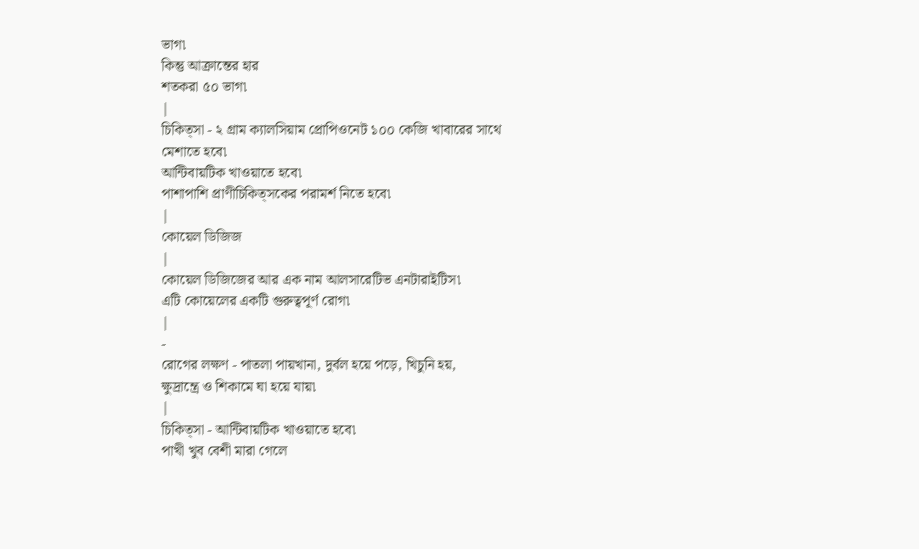ভাগ৷
কিন্তু আক্রান্তের হার
শতকরা ৫০ ভাগ৷
|
চিকিত্সা - ২ গ্রাম ক্যালসিয়াম প্রোপিওনেট ১০০ কেজি খাবারের সাথে
মেশাতে হবে৷
আন্টিবায়টিক খাওয়াতে হবে৷
পাশাপাশি প্রাণীচিকিত্সকের পরামর্শ নিতে হবে৷
|
কোয়েল ডিজিজ
|
কোয়েল ডিজিজের আর এক নাম আলসারেটিভ এনটারাইটিস৷
এটি কোয়েলের একটি গুরুত্বপূর্ণ রোগ৷
|
-
রোগের লক্ষণ - পাতলা পায়খানা, দুর্বল হয়ে পড়ে, খিচুনি হয়,
ক্ষুদ্রান্ত্রে ও শিকামে ঘা হয়ে যায়৷
|
চিকিত্সা - আন্টিবায়টিক খাওয়াতে হবে৷
পাখী খুব বেশী মারা গেলে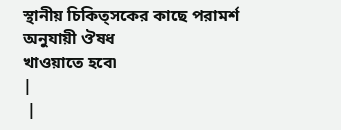স্থানীয় চিকিত্সকের কাছে পরামর্শ অনুযায়ী ঔষধ
খাওয়াতে হবে৷
|
 |